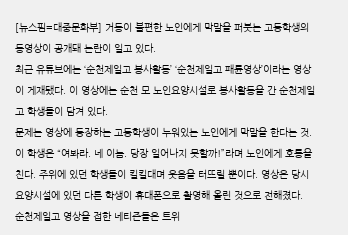[뉴스핌=대중문화부] 거동이 불편한 노인에게 막말을 퍼붓는 고등학생의 동영상이 공개돼 논란이 일고 있다.
최근 유튜브에는 ‘순천제일고 봉사활동’ ‘순천제일고 패륜영상’이라는 영상이 게재됐다. 이 영상에는 순천 모 노인요양시설로 봉사활동을 간 순천제일고 학생들이 담겨 있다.
문제는 영상에 등장하는 고등학생이 누워있는 노인에게 막말을 한다는 것. 이 학생은 “여봐라. 네 이놈. 당장 일어나지 못할까!”라며 노인에게 호통을 친다. 주위에 있던 학생들이 킬킬대며 웃음을 터뜨릴 뿐이다. 영상은 당시 요양시설에 있던 다른 학생이 휴대폰으로 촬영해 올린 것으로 전해졌다.
순천제일고 영상을 접한 네티즌들은 트위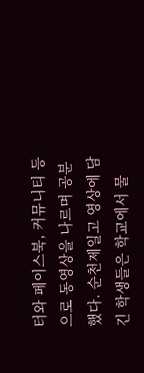터와 페이스북, 커뮤니티 등으로 동영상을 나르며 공분했다. 순천제일고 영상에 담긴 학생들은 학교에서 물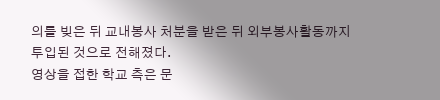의를 빚은 뒤 교내봉사 처분을 받은 뒤 외부봉사활동까지 투입된 것으로 전해졌다.
영상을 접한 학교 측은 문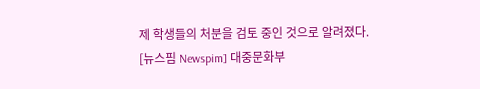제 학생들의 처분을 검토 중인 것으로 알려졌다.
[뉴스핌 Newspim] 대중문화부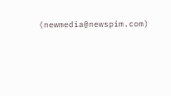(newmedia@newspim.com)